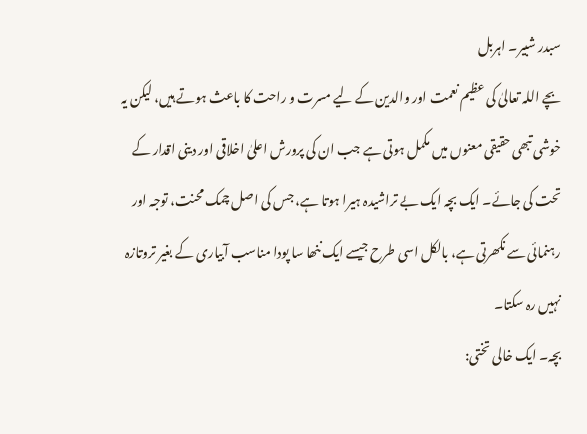سبدر شبیر۔ اہربل
بچے اللہ تعالیٰ کی عظیم نعمت اور والدین کے لیے مسرت و راحت کا باعث ہوتے ہیں، لیکن یہ خوشی تبھی حقیقی معنوں میں مکمل ہوتی ہے جب ان کی پرورش اعلیٰ اخلاقی اور دینی اقدار کے تحت کی جائے۔ ایک بچہ ایک بے تراشیدہ ہیرا ہوتا ہے، جس کی اصل چمک محنت، توجہ اور رہنمائی سے نکھرتی ہے، بالکل اسی طرح جیسے ایک ننھا سا پودا مناسب آبیاری کے بغیر تروتازہ نہیں رہ سکتا۔
بچہ۔ ایک خالی تختی: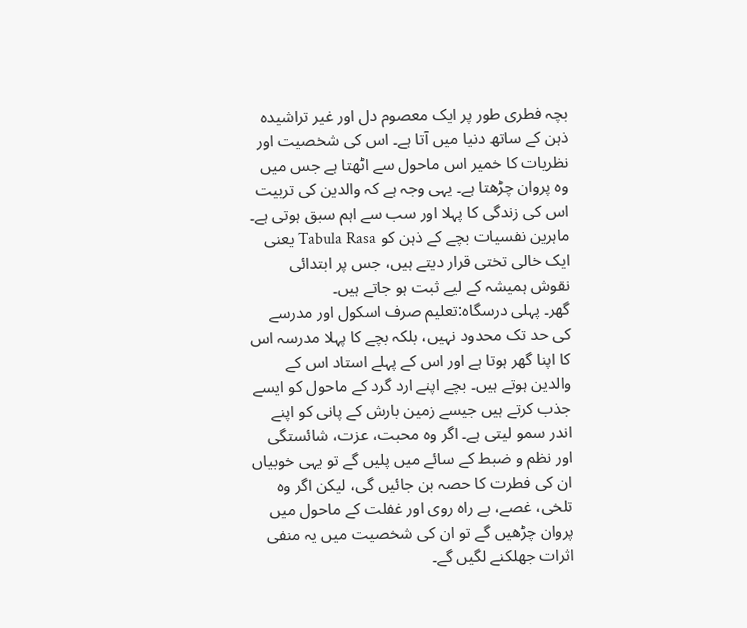بچہ فطری طور پر ایک معصوم دل اور غیر تراشیدہ ذہن کے ساتھ دنیا میں آتا ہے۔ اس کی شخصیت اور نظریات کا خمیر اس ماحول سے اٹھتا ہے جس میں وہ پروان چڑھتا ہے۔ یہی وجہ ہے کہ والدین کی تربیت اس کی زندگی کا پہلا اور سب سے اہم سبق ہوتی ہے۔ ماہرین نفسیات بچے کے ذہن کو Tabula Rasa یعنی ایک خالی تختی قرار دیتے ہیں، جس پر ابتدائی نقوش ہمیشہ کے لیے ثبت ہو جاتے ہیں۔
گھر۔ پہلی درسگاہ:تعلیم صرف اسکول اور مدرسے کی حد تک محدود نہیں، بلکہ بچے کا پہلا مدرسہ اس کا اپنا گھر ہوتا ہے اور اس کے پہلے استاد اس کے والدین ہوتے ہیں۔ بچے اپنے ارد گرد کے ماحول کو ایسے جذب کرتے ہیں جیسے زمین بارش کے پانی کو اپنے اندر سمو لیتی ہے۔ اگر وہ محبت، عزت، شائستگی اور نظم و ضبط کے سائے میں پلیں گے تو یہی خوبیاں ان کی فطرت کا حصہ بن جائیں گی، لیکن اگر وہ تلخی، غصے، بے راہ روی اور غفلت کے ماحول میں پروان چڑھیں گے تو ان کی شخصیت میں یہ منفی اثرات جھلکنے لگیں گے۔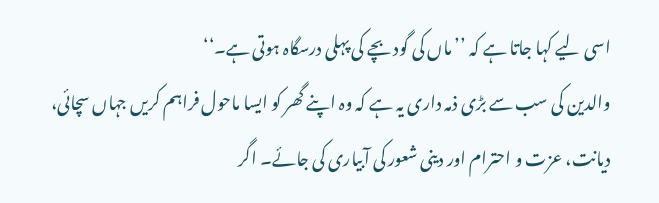اسی لیے کہا جاتا ہے کہ ’’ماں کی گود بچے کی پہلی درسگاہ ہوتی ہے۔‘‘
والدین کی سب سے بڑی ذمہ داری یہ ہے کہ وہ اپنے گھر کو ایسا ماحول فراہم کریں جہاں سچائی، دیانت، عزت و احترام اور دینی شعور کی آبیاری کی جائے۔ اگر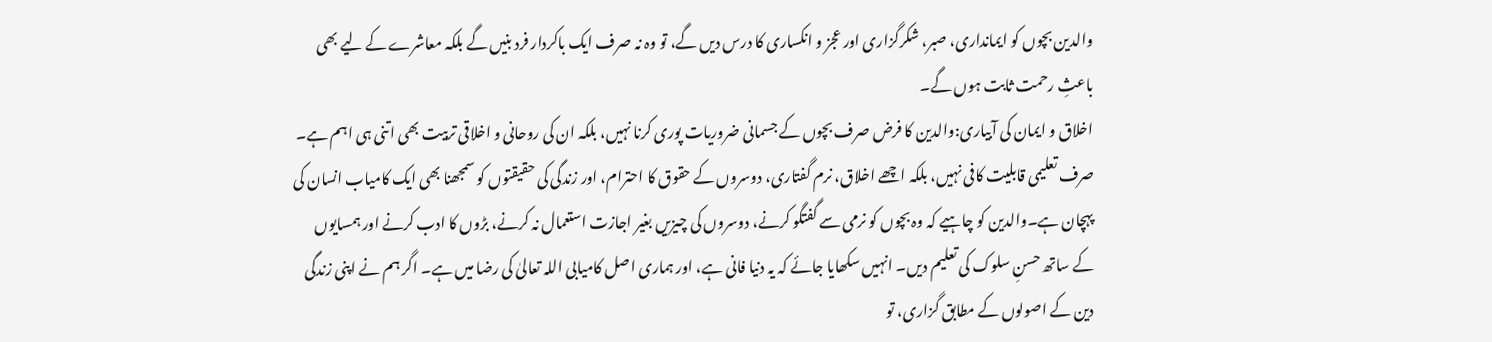والدین بچوں کو ایمانداری، صبر، شکرگزاری اور عجز و انکساری کا درس دیں گے، تو وہ نہ صرف ایک باکردار فرد بنیں گے بلکہ معاشرے کے لیے بھی باعثِ رحمت ثابت ہوں گے۔
اخلاق و ایمان کی آبیاری:والدین کا فرض صرف بچوں کے جسمانی ضروریات پوری کرنا نہیں، بلکہ ان کی روحانی و اخلاقی تربیت بھی اتنی ہی اہم ہے۔ صرف تعلیمی قابلیت کافی نہیں، بلکہ اچھے اخلاق، نرم گفتاری، دوسروں کے حقوق کا احترام، اور زندگی کی حقیقتوں کو سمجھنا بھی ایک کامیاب انسان کی پہچان ہے۔والدین کو چاہیے کہ وہ بچوں کو نرمی سے گفتگو کرنے، دوسروں کی چیزیں بغیر اجازت استعمال نہ کرنے، بڑوں کا ادب کرنے اور ہمسایوں کے ساتھ حسنِ سلوک کی تعلیم دیں۔ انہیں سکھایا جائے کہ یہ دنیا فانی ہے، اور ہماری اصل کامیابی اللہ تعالیٰ کی رضا میں ہے۔ اگر ہم نے اپنی زندگی دین کے اصولوں کے مطابق گزاری، تو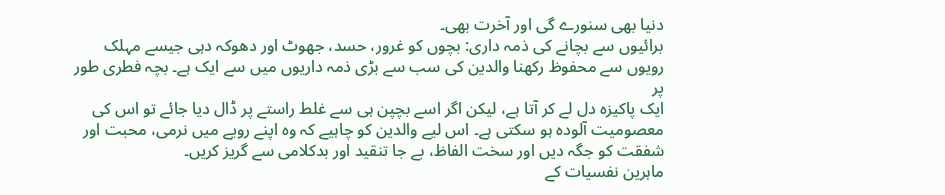دنیا بھی سنورے گی اور آخرت بھی۔
برائیوں سے بچانے کی ذمہ داری: بچوں کو غرور، حسد، جھوٹ اور دھوکہ دہی جیسے مہلک رویوں سے محفوظ رکھنا والدین کی سب سے بڑی ذمہ داریوں میں سے ایک ہے۔ بچہ فطری طور پر
ایک پاکیزہ دل لے کر آتا ہے، لیکن اگر اسے بچپن ہی سے غلط راستے پر ڈال دیا جائے تو اس کی معصومیت آلودہ ہو سکتی ہے۔ اس لیے والدین کو چاہیے کہ وہ اپنے رویے میں نرمی، محبت اور شفقت کو جگہ دیں اور سخت الفاظ، بے جا تنقید اور بدکلامی سے گریز کریں۔
ماہرین نفسیات کے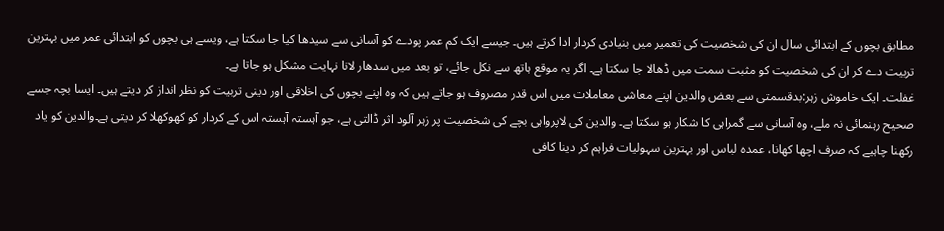مطابق بچوں کے ابتدائی سال ان کی شخصیت کی تعمیر میں بنیادی کردار ادا کرتے ہیں۔ جیسے ایک کم عمر پودے کو آسانی سے سیدھا کیا جا سکتا ہے، ویسے ہی بچوں کو ابتدائی عمر میں بہترین تربیت دے کر ان کی شخصیت کو مثبت سمت میں ڈھالا جا سکتا ہے۔ اگر یہ موقع ہاتھ سے نکل جائے، تو بعد میں سدھار لانا نہایت مشکل ہو جاتا ہے۔
غفلت۔ ایک خاموش زہر:بدقسمتی سے بعض والدین اپنے معاشی معاملات میں اس قدر مصروف ہو جاتے ہیں کہ وہ اپنے بچوں کی اخلاقی اور دینی تربیت کو نظر انداز کر دیتے ہیں۔ ایسا بچہ جسے صحیح رہنمائی نہ ملے، وہ آسانی سے گمراہی کا شکار ہو سکتا ہے۔ والدین کی لاپرواہی بچے کی شخصیت پر زہر آلود اثر ڈالتی ہے، جو آہستہ آہستہ اس کے کردار کو کھوکھلا کر دیتی ہے۔والدین کو یاد رکھنا چاہیے کہ صرف اچھا کھانا، عمدہ لباس اور بہترین سہولیات فراہم کر دینا کافی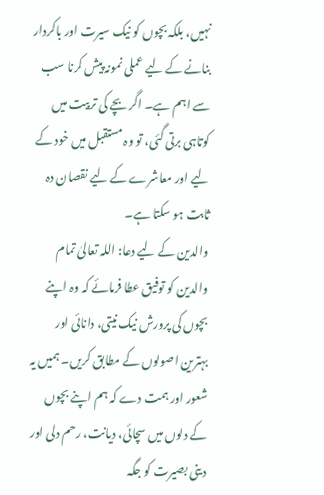نہیں، بلکہ بچوں کو نیک سیرت اور باکردار بنانے کے لیے عملی نمونہ پیش کرنا سب سے اہم ہے۔ اگر بچے کی تربیت میں کوتاہی برتی گئی، تو وہ مستقبل میں خود کے لیے اور معاشرے کے لیے نقصان دہ ثابت ہو سکتا ہے۔
والدین کے لیے دعا: اللہ تعالیٰ تمام والدین کو توفیق عطا فرمائے کہ وہ اپنے بچوں کی پرورش نیک نیتی، دانائی اور بہترین اصولوں کے مطابق کریں۔ ہمیں یہ شعور اور ہمت دے کہ ہم اپنے بچوں کے دلوں میں سچائی، دیانت، رحم دلی اور دینی بصیرت کو جگہ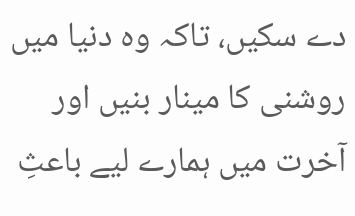دے سکیں، تاکہ وہ دنیا میں روشنی کا مینار بنیں اور آخرت میں ہمارے لیے باعثِ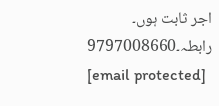اجر ثابت ہوں۔
رابطہ۔9797008660
[email protected]